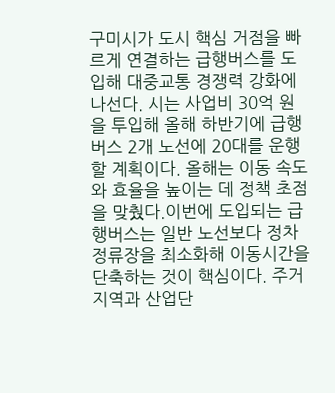구미시가 도시 핵심 거점을 빠르게 연결하는 급행버스를 도입해 대중교통 경쟁력 강화에 나선다. 시는 사업비 30억 원을 투입해 올해 하반기에 급행버스 2개 노선에 20대를 운행할 계획이다. 올해는 이동 속도와 효율을 높이는 데 정책 초점을 맞췄다.이번에 도입되는 급행버스는 일반 노선보다 정차 정류장을 최소화해 이동시간을 단축하는 것이 핵심이다. 주거지역과 산업단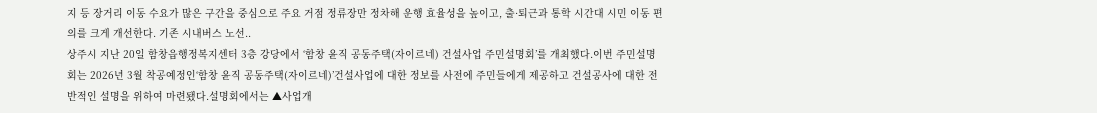지 등 장거리 이동 수요가 많은 구간을 중심으로 주요 거점 정류장만 정차해 운행 효율성을 높이고, 출·퇴근과 통학 시간대 시민 이동 편의를 크게 개선한다. 기존 시내버스 노선..
상주시 지난 20일 함창읍행정복지센터 3층 강당에서 ‘함창 윤직 공동주택(자이르네) 건설사업 주민설명회’를 개최했다.이번 주민설명회는 2026년 3월 착공예정인‘함창 윤직 공동주택(자이르네)’건설사업에 대한 정보를 사전에 주민들에게 제공하고 건설공사에 대한 전반적인 설명을 위하여 마련됐다.설명회에서는 ▲사업개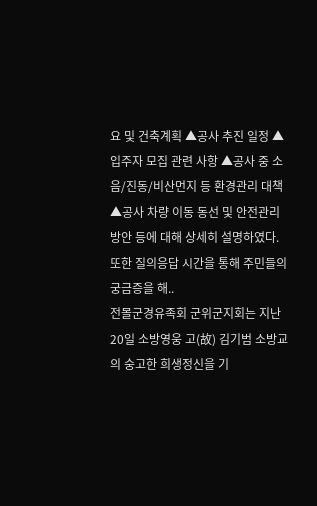요 및 건축계획 ▲공사 추진 일정 ▲입주자 모집 관련 사항 ▲공사 중 소음/진동/비산먼지 등 환경관리 대책 ▲공사 차량 이동 동선 및 안전관리 방안 등에 대해 상세히 설명하였다. 또한 질의응답 시간을 통해 주민들의 궁금증을 해..
전몰군경유족회 군위군지회는 지난 20일 소방영웅 고(故) 김기범 소방교의 숭고한 희생정신을 기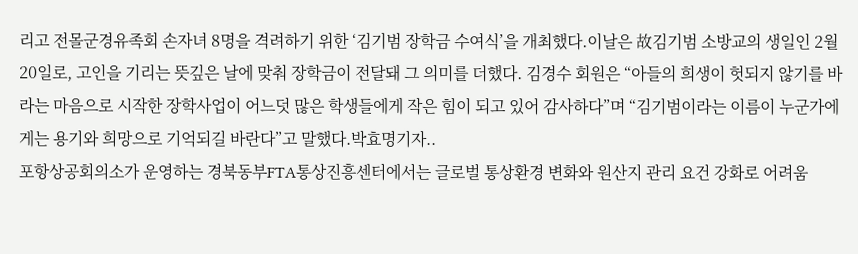리고 전몰군경유족회 손자녀 8명을 격려하기 위한 ‘김기범 장학금 수여식’을 개최했다.이날은 故김기범 소방교의 생일인 2월 20일로, 고인을 기리는 뜻깊은 날에 맞춰 장학금이 전달돼 그 의미를 더했다. 김경수 회원은 “아들의 희생이 헛되지 않기를 바라는 마음으로 시작한 장학사업이 어느덧 많은 학생들에게 작은 힘이 되고 있어 감사하다”며 “김기범이라는 이름이 누군가에게는 용기와 희망으로 기억되길 바란다”고 말했다.박효명기자..
포항상공회의소가 운영하는 경북동부FTA통상진흥센터에서는 글로벌 통상환경 변화와 원산지 관리 요건 강화로 어려움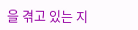을 겪고 있는 지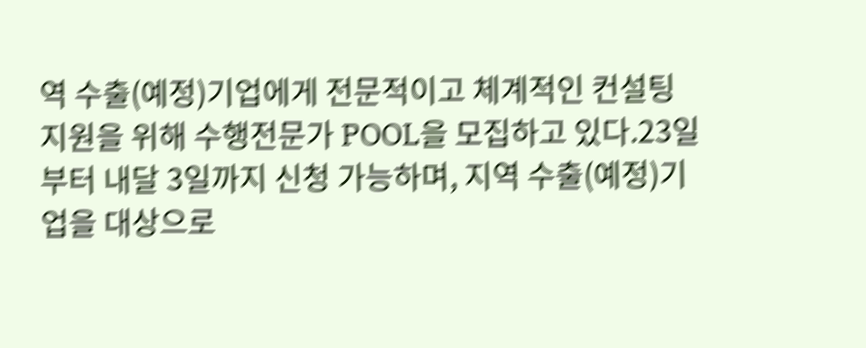역 수출(예정)기업에게 전문적이고 체계적인 컨설팅 지원을 위해 수행전문가 POOL을 모집하고 있다.23일부터 내달 3일까지 신청 가능하며, 지역 수출(예정)기업을 대상으로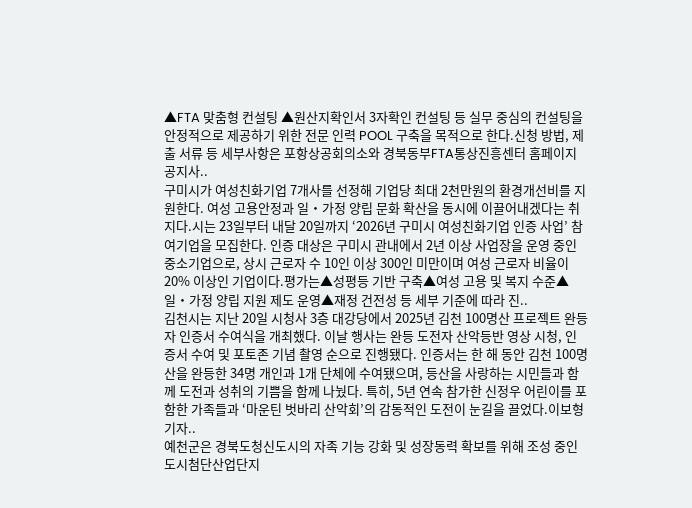▲FTA 맞춤형 컨설팅 ▲원산지확인서 3자확인 컨설팅 등 실무 중심의 컨설팅을 안정적으로 제공하기 위한 전문 인력 POOL 구축을 목적으로 한다.신청 방법, 제출 서류 등 세부사항은 포항상공회의소와 경북동부FTA통상진흥센터 홈페이지 공지사..
구미시가 여성친화기업 7개사를 선정해 기업당 최대 2천만원의 환경개선비를 지원한다. 여성 고용안정과 일‧가정 양립 문화 확산을 동시에 이끌어내겠다는 취지다.시는 23일부터 내달 20일까지 ‘2026년 구미시 여성친화기업 인증 사업’ 참여기업을 모집한다. 인증 대상은 구미시 관내에서 2년 이상 사업장을 운영 중인 중소기업으로, 상시 근로자 수 10인 이상 300인 미만이며 여성 근로자 비율이 20% 이상인 기업이다.평가는▲성평등 기반 구축▲여성 고용 및 복지 수준▲일‧가정 양립 지원 제도 운영▲재정 건전성 등 세부 기준에 따라 진..
김천시는 지난 20일 시청사 3층 대강당에서 2025년 김천 100명산 프로젝트 완등자 인증서 수여식을 개최했다. 이날 행사는 완등 도전자 산악등반 영상 시청, 인증서 수여 및 포토존 기념 촬영 순으로 진행됐다. 인증서는 한 해 동안 김천 100명산을 완등한 34명 개인과 1개 단체에 수여됐으며, 등산을 사랑하는 시민들과 함께 도전과 성취의 기쁨을 함께 나눴다. 특히, 5년 연속 참가한 신정우 어린이를 포함한 가족들과 ‘마운틴 벗바리 산악회’의 감동적인 도전이 눈길을 끌었다.이보형기자..
예천군은 경북도청신도시의 자족 기능 강화 및 성장동력 확보를 위해 조성 중인 도시첨단산업단지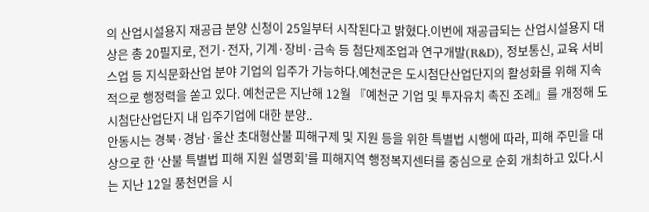의 산업시설용지 재공급 분양 신청이 25일부터 시작된다고 밝혔다.이번에 재공급되는 산업시설용지 대상은 총 20필지로, 전기·전자, 기계·장비·금속 등 첨단제조업과 연구개발(R&D), 정보통신, 교육 서비스업 등 지식문화산업 분야 기업의 입주가 가능하다.예천군은 도시첨단산업단지의 활성화를 위해 지속적으로 행정력을 쏟고 있다. 예천군은 지난해 12월 『예천군 기업 및 투자유치 촉진 조례』를 개정해 도시첨단산업단지 내 입주기업에 대한 분양..
안동시는 경북·경남·울산 초대형산불 피해구제 및 지원 등을 위한 특별법 시행에 따라, 피해 주민을 대상으로 한 ‘산불 특별법 피해 지원 설명회’를 피해지역 행정복지센터를 중심으로 순회 개최하고 있다.시는 지난 12일 풍천면을 시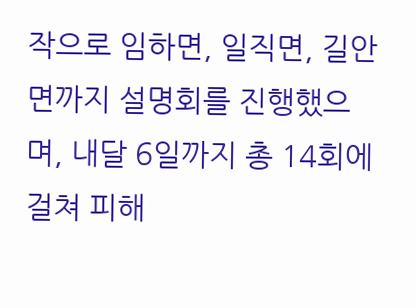작으로 임하면, 일직면, 길안면까지 설명회를 진행했으며, 내달 6일까지 총 14회에 걸쳐 피해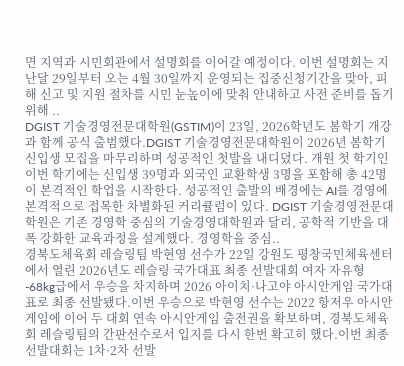면 지역과 시민회관에서 설명회를 이어갈 예정이다. 이번 설명회는 지난달 29일부터 오는 4월 30일까지 운영되는 집중신청기간을 맞아, 피해 신고 및 지원 절차를 시민 눈높이에 맞춰 안내하고 사전 준비를 돕기 위해 ..
DGIST 기술경영전문대학원(GSTIM)이 23일, 2026학년도 봄학기 개강과 함께 공식 출범했다.DGIST 기술경영전문대학원이 2026년 봄학기 신입생 모집을 마무리하며 성공적인 첫발을 내디뎠다. 개원 첫 학기인 이번 학기에는 신입생 39명과 외국인 교환학생 3명을 포함해 총 42명이 본격적인 학업을 시작한다. 성공적인 출발의 배경에는 AI를 경영에 본격적으로 접목한 차별화된 커리큘럼이 있다. DGIST 기술경영전문대학원은 기존 경영학 중심의 기술경영대학원과 달리, 공학적 기반을 대폭 강화한 교육과정을 설계했다. 경영학을 중심..
경북도체육회 레슬링팀 박현영 선수가 22일 강원도 평창국민체육센터에서 열린 2026년도 레슬링 국가대표 최종 선발대회 여자 자유형 -68kg급에서 우승을 차지하며 2026 아이치·나고야 아시안게임 국가대표로 최종 선발됐다.이번 우승으로 박현영 선수는 2022 항저우 아시안게임에 이어 두 대회 연속 아시안게임 출전권을 확보하며, 경북도체육회 레슬링팀의 간판선수로서 입지를 다시 한번 확고히 했다.이번 최종 선발대회는 1차·2차 선발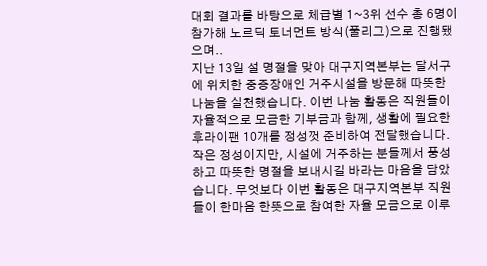대회 결과를 바탕으로 체급별 1~3위 선수 총 6명이 참가해 노르딕 토너먼트 방식(풀리그)으로 진행됐으며..
지난 13일 설 명절을 맞아 대구지역본부는 달서구에 위치한 중증장애인 거주시설을 방문해 따뜻한 나눔을 실천했습니다. 이번 나눔 활동은 직원들이 자율적으로 모금한 기부금과 함께, 생활에 필요한 후라이팬 10개를 정성껏 준비하여 전달했습니다.작은 정성이지만, 시설에 거주하는 분들께서 풍성하고 따뜻한 명절을 보내시길 바라는 마음을 담았습니다. 무엇보다 이번 활동은 대구지역본부 직원들이 한마음 한뜻으로 참여한 자율 모금으로 이루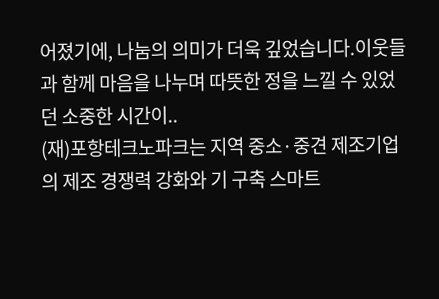어졌기에, 나눔의 의미가 더욱 깊었습니다.이웃들과 함께 마음을 나누며 따뜻한 정을 느낄 수 있었던 소중한 시간이..
(재)포항테크노파크는 지역 중소·중견 제조기업의 제조 경쟁력 강화와 기 구축 스마트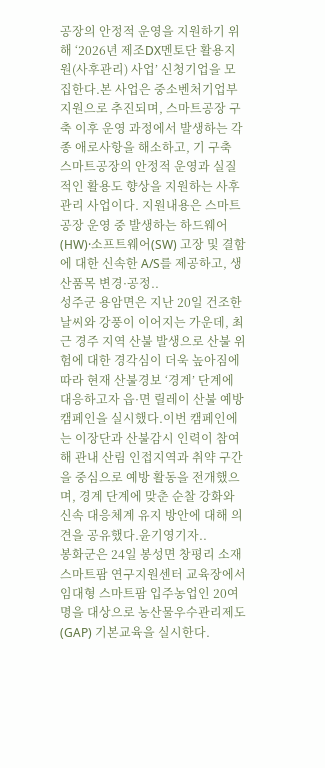공장의 안정적 운영을 지원하기 위해 ‘2026년 제조DX멘토단 활용지원(사후관리) 사업’ 신청기업을 모집한다.본 사업은 중소벤처기업부 지원으로 추진되며, 스마트공장 구축 이후 운영 과정에서 발생하는 각종 애로사항을 해소하고, 기 구축 스마트공장의 안정적 운영과 실질적인 활용도 향상을 지원하는 사후관리 사업이다. 지원내용은 스마트공장 운영 중 발생하는 하드웨어(HW)·소프트웨어(SW) 고장 및 결함에 대한 신속한 A/S를 제공하고, 생산품목 변경·공정..
성주군 용암면은 지난 20일 건조한 날씨와 강풍이 이어지는 가운데, 최근 경주 지역 산불 발생으로 산불 위험에 대한 경각심이 더욱 높아짐에 따라 현재 산불경보 ‘경계’ 단계에 대응하고자 읍·면 릴레이 산불 예방 캠페인을 실시했다.이번 캠페인에는 이장단과 산불감시 인력이 참여해 관내 산림 인접지역과 취약 구간을 중심으로 예방 활동을 전개했으며, 경계 단계에 맞춘 순찰 강화와 신속 대응체계 유지 방안에 대해 의견을 공유했다.윤기영기자..
봉화군은 24일 봉성면 창평리 소재 스마트팜 연구지원센터 교육장에서 임대형 스마트팜 입주농업인 20여명을 대상으로 농산물우수관리제도(GAP) 기본교육을 실시한다.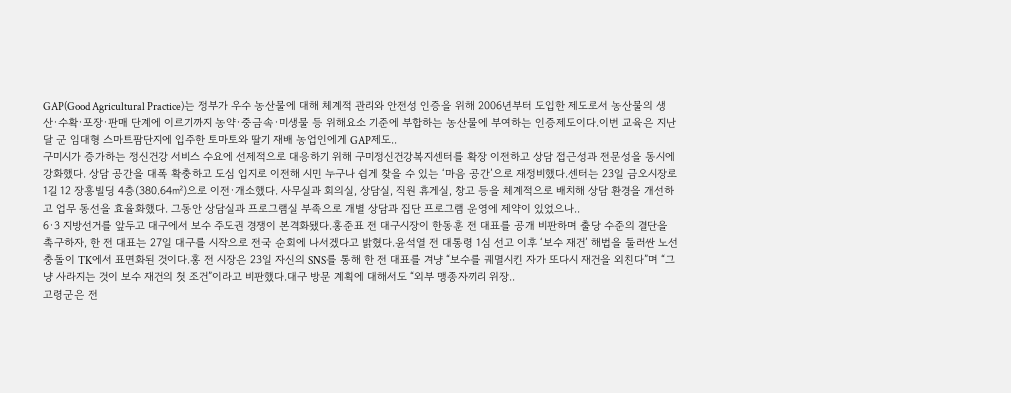GAP(Good Agricultural Practice)는 정부가 우수 농산물에 대해 체계적 관리와 안전성 인증을 위해 2006년부터 도입한 제도로서 농산물의 생산·수확·포장·판매 단계에 이르기까지 농약·중금속·미생물 등 위해요소 기준에 부합하는 농산물에 부여하는 인증제도이다.이번 교육은 지난달 군 임대형 스마트팜단지에 입주한 토마토와 딸기 재배 농업인에게 GAP제도..
구미시가 증가하는 정신건강 서비스 수요에 선제적으로 대응하기 위해 구미정신건강복지센터를 확장 이전하고 상담 접근성과 전문성을 동시에 강화했다. 상담 공간을 대폭 확충하고 도심 입지로 이전해 시민 누구나 쉽게 찾을 수 있는 ‘마음 공간’으로 재정비했다.센터는 23일 금오시장로1길 12 장흥빌딩 4층(380.64㎡)으로 이전·개소했다. 사무실과 회의실, 상담실, 직원 휴게실, 창고 등을 체계적으로 배치해 상담 환경을 개선하고 업무 동선을 효율화했다. 그동안 상담실과 프로그램실 부족으로 개별 상담과 집단 프로그램 운영에 제약이 있었으나..
6·3 지방선거를 앞두고 대구에서 보수 주도권 경쟁이 본격화됐다.홍준표 전 대구시장이 한동훈 전 대표를 공개 비판하며 출당 수준의 결단을 촉구하자, 한 전 대표는 27일 대구를 시작으로 전국 순회에 나서겠다고 밝혔다.윤석열 전 대통령 1심 선고 이후 ‘보수 재건’ 해법을 둘러싼 노선 충돌이 TK에서 표면화된 것이다.홍 전 시장은 23일 자신의 SNS를 통해 한 전 대표를 겨냥 “보수를 궤멸시킨 자가 또다시 재건을 외친다”며 “그냥 사라지는 것이 보수 재건의 첫 조건”이라고 비판했다.대구 방문 계획에 대해서도 “외부 맹종자끼리 위장..
고령군은 전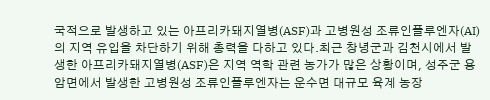국적으로 발생하고 있는 아프리카돼지열병(ASF)과 고병원성 조류인플루엔자(AI)의 지역 유입을 차단하기 위해 총력을 다하고 있다.최근 창녕군과 김천시에서 발생한 아프리카돼지열병(ASF)은 지역 역학 관련 농가가 많은 상황이며, 성주군 용암면에서 발생한 고병원성 조류인플루엔자는 운수면 대규모 육계 농장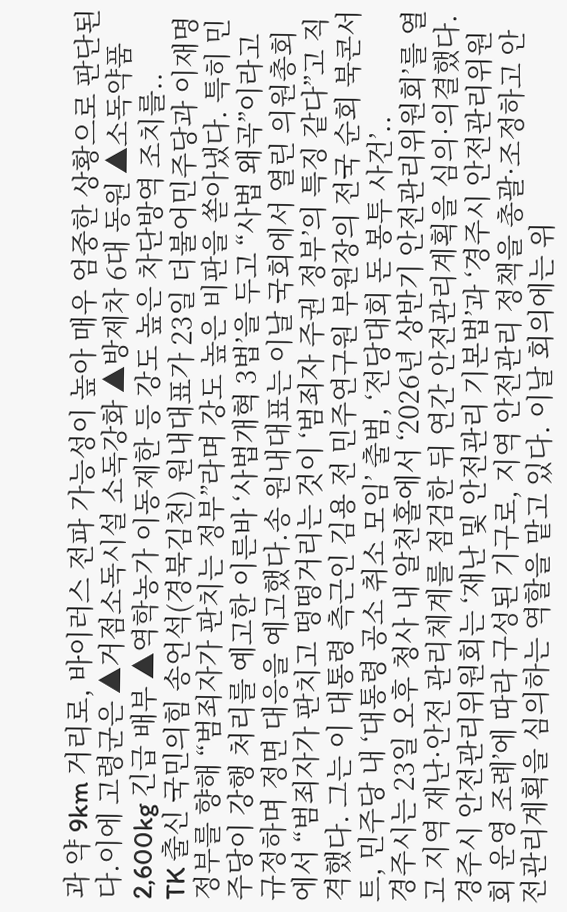과 약 9km 거리로, 바이러스 전파 가능성이 높아 매우 엄중한 상황으로 판단된다.이에 고령군은 ▲거점소독시설 소독강화 ▲방제차 6대 동원 ▲소독약품 2,600kg 긴급 배부 ▲역학농가 이동제한 등 강도 높은 차단방역 조치를..
TK 출신 국민의힘 송언석(경북김천) 원내대표가 23일 더불어민주당과 이재명 정부를 향해 “범죄자가 판치는 정부”라며 강도 높은 비판을 쏟아냈다. 특히 민주당이 강행 처리를 예고한 이른바 ‘사법개혁 3법’을 두고 “사법 왜곡”이라고 규정하며 정면 대응을 예고했다.송 원내대표는 이날 국회에서 열린 의원총회에서 “범죄자가 판치고 떵떵거리는 것이 ‘범죄자 주권 정부’의 특징 같다”고 직격했다. 그는 이 대통령 측근인 김용 전 민주연구원 부원장의 전국 순회 북콘서트, 민주당 내 ‘대통령 공소 취소 모임’ 출범, ‘전당대회 돈 봉투 사건’..
경주시는 23일 오후 청사 내 알천홀에서 ‘2026년 상반기 안전관리위원회’를 열고 지역 재난·안전 관리체계를 점검한 뒤 연간 안전관리계획을 심의·의결했다. 경주시 안전관리위원회는 ‘재난 및 안전관리 기본법’과 ‘경주시 안전관리위원회 운영 조례’에 따라 구성된 기구로, 지역 안전관리 정책을 총괄·조정하고 안전관리계획을 심의하는 역할을 맡고 있다. 이날 회의에는 위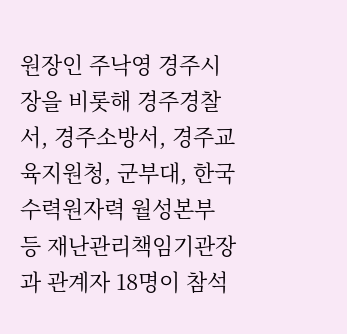원장인 주낙영 경주시장을 비롯해 경주경찰서, 경주소방서, 경주교육지원청, 군부대, 한국수력원자력 월성본부 등 재난관리책임기관장과 관계자 18명이 참석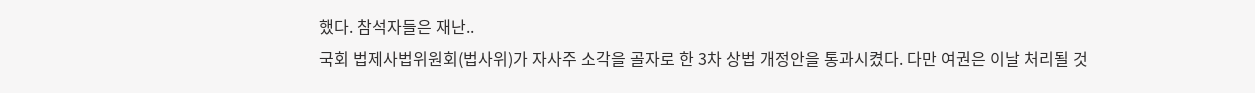했다. 참석자들은 재난..
국회 법제사법위원회(법사위)가 자사주 소각을 골자로 한 3차 상법 개정안을 통과시켰다. 다만 여권은 이날 처리될 것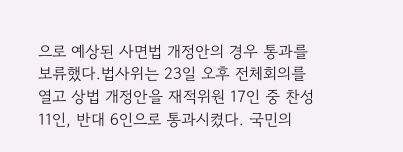으로 예상된 사면법 개정안의 경우 통과를 보류했다.법사위는 23일 오후 전체회의를 열고 상법 개정안을 재적위원 17인 중 찬성 11인, 반대 6인으로 통과시켰다. 국민의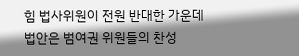힘 법사위원이 전원 반대한 가운데 법안은 범여권 위원들의 찬성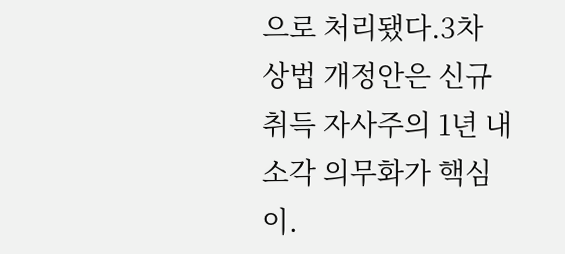으로 처리됐다.3차 상법 개정안은 신규 취득 자사주의 1년 내 소각 의무화가 핵심이.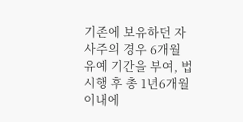기존에 보유하던 자사주의 경우 6개월 유예 기간을 부여, 법 시행 후 총 1년6개월 이내에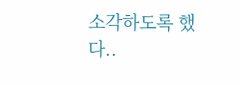소각하도록 했다..